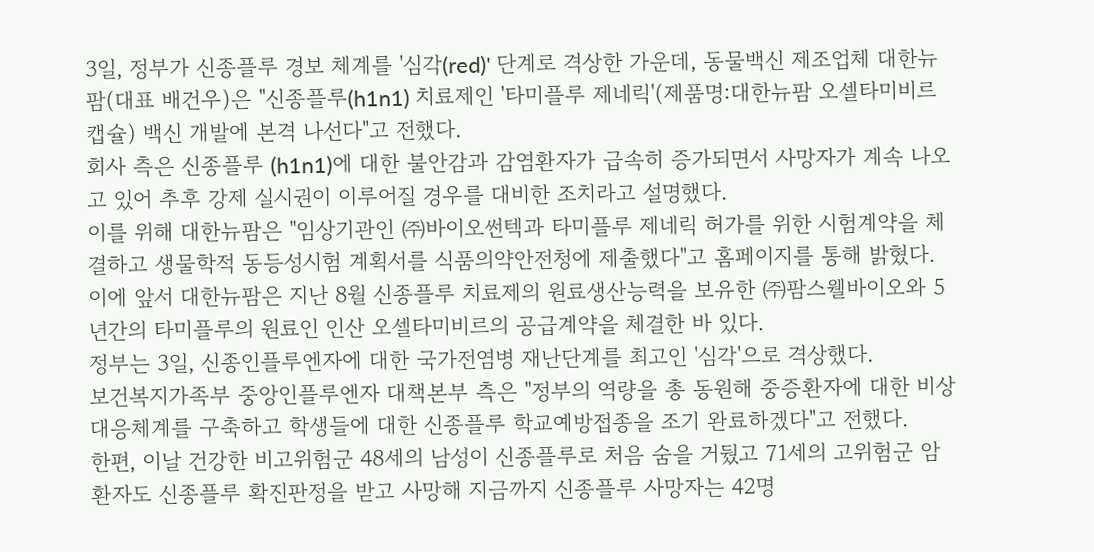3일, 정부가 신종플루 경보 체계를 '심각(red)' 단계로 격상한 가운데, 동물백신 제조업체 대한뉴팜(대표 배건우)은 "신종플루(h1n1) 치료제인 '타미플루 제네릭'(제품명:대한뉴팜 오셀타미비르캡슐) 백신 개발에 본격 나선다"고 전했다.
회사 측은 신종플루 (h1n1)에 대한 불안감과 감염환자가 급속히 증가되면서 사망자가 계속 나오고 있어 추후 강제 실시권이 이루어질 경우를 대비한 조치라고 설명했다.
이를 위해 대한뉴팜은 "임상기관인 ㈜바이오썬텍과 타미플루 제네릭 허가를 위한 시험계약을 체결하고 생물학적 동등성시험 계획서를 식품의약안전청에 제출했다"고 홈페이지를 통해 밝혔다.
이에 앞서 대한뉴팜은 지난 8월 신종플루 치료제의 원료생산능력을 보유한 ㈜팜스웰바이오와 5년간의 타미플루의 원료인 인산 오셀타미비르의 공급계약을 체결한 바 있다.
정부는 3일, 신종인플루엔자에 대한 국가전염병 재난단계를 최고인 '심각'으로 격상했다.
보건복지가족부 중앙인플루엔자 대책본부 측은 "정부의 역량을 총 동원해 중증환자에 대한 비상대응체계를 구축하고 학생들에 대한 신종플루 학교예방접종을 조기 완료하겠다"고 전했다.
한편, 이날 건강한 비고위험군 48세의 남성이 신종플루로 처음 숨을 거뒀고 71세의 고위험군 암환자도 신종플루 확진판정을 받고 사망해 지금까지 신종플루 사망자는 42명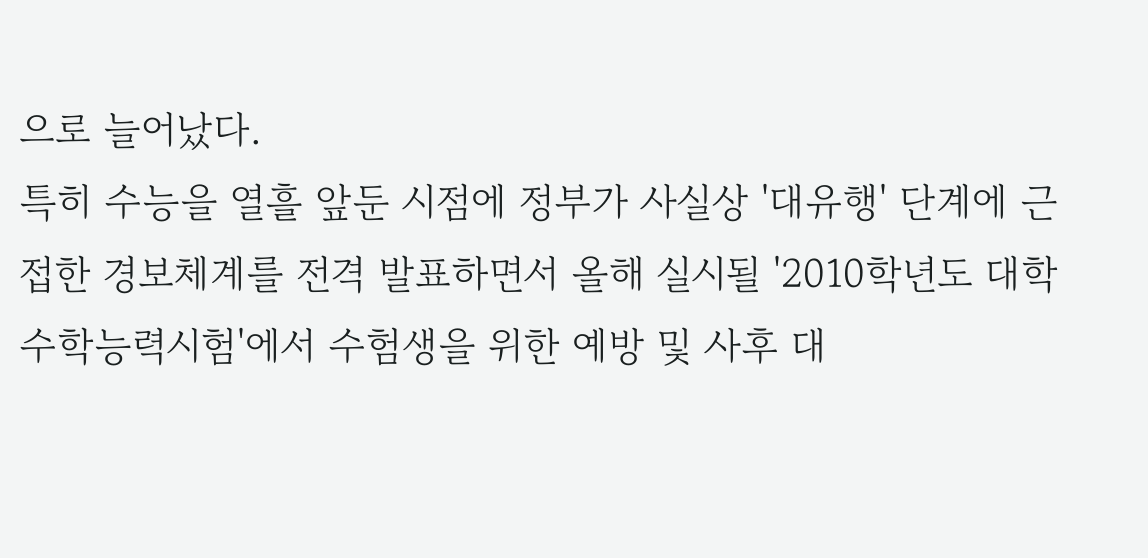으로 늘어났다.
특히 수능을 열흘 앞둔 시점에 정부가 사실상 '대유행' 단계에 근접한 경보체계를 전격 발표하면서 올해 실시될 '2010학년도 대학수학능력시험'에서 수험생을 위한 예방 및 사후 대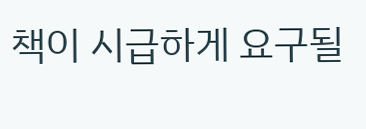책이 시급하게 요구될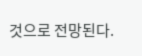것으로 전망된다.